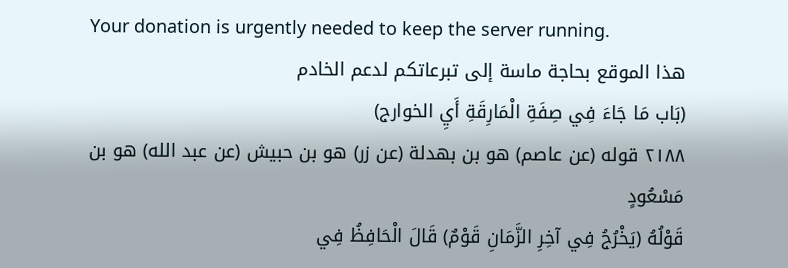Your donation is urgently needed to keep the server running.
هذا الموقع بحاجة ماسة إلى تبرعاتكم لدعم الخادم
(بَاب مَا جَاءَ فِي صِفَةِ الْمَارِقَةِ أَيِ الخوارج)
٢١٨٨ قوله (عن عاصم) هو بن بهدلة (عن زر) هو بن حبيش (عن عبد الله) هو بن مَسْعُودٍ
قَوْلُهُ (يَخْرُجُ فِي آخِرِ الزَّمَانِ قَوْمٌ) قَالَ الْحَافِظُ فِي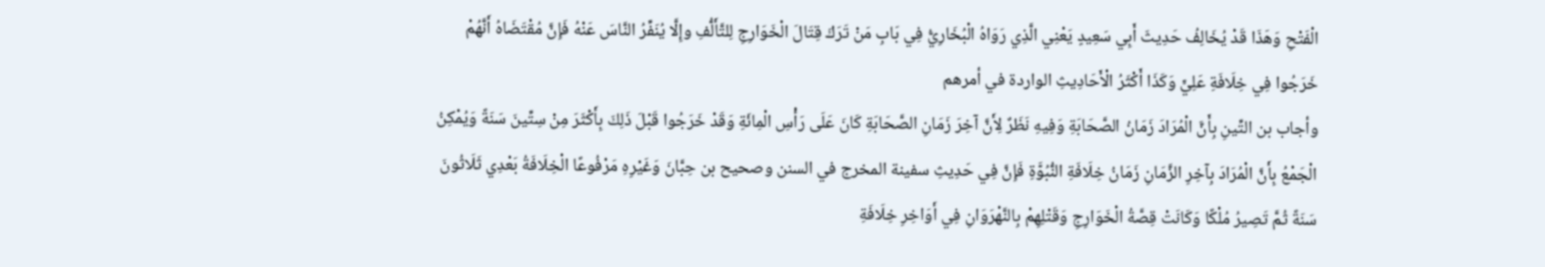الْفَتْحِ وَهَذَا قَدْ يُخَالِفُ حَدِيثَ أَبِي سَعِيدٍ يَعْنِي الَّذِي رَوَاهُ الْبُخَارِيُّ فِي بَابِ مَنْ تَرَكَ قِتَالَ الْخَوَارِجِ لِلتَّأَلُّفِ وإِلَّا يُنَفِّرُ النَّاسَ عَنْهُ فَإِنَّ مُقْتَضَاهُ أَنَّهُمْ خَرَجُوا فِي خِلَافَةِ عَلِيٍّ وَكَذَا أَكْثَرُ الْأَحَادِيثِ الواردة في أمرهم
وأجاب بن التِّينِ بِأَنَّ الْمُرَادَ زَمَانُ الصَّحَابَةِ وَفِيهِ نَظَرٌ لِأَنَّ آخِرَ زَمَانِ الصَّحَابَةِ كَانَ عَلَى رَأْسِ الْمِائَةِ وَقَدْ خَرَجُوا قَبْلَ ذَلِكَ بِأَكْثَرَ مِنْ سِتِّينَ سَنَةً وَيُمْكِنُ الْجَمْعُ بِأَنَّ الْمُرَادَ بِآخِرِ الزَّمَانِ زَمَانُ خِلَافَةِ النُّبُوَّةِ فَإِنَّ فِي حَدِيثِ سفينة المخرج في السنن وصحيح بن حِبَّانَ وَغَيْرِهِ مَرْفُوعًا الْخِلَافَةُ بَعْدِي ثَلَاثُونَ سَنَةً ثُمَّ تَصِيرُ مُلْكًا وَكَانَتْ قِصَّةُ الْخَوَارِجِ وَقَتْلِهِمْ بِالنَّهْرَوَانِ فِي أَوَاخِرِ خِلَافَةِ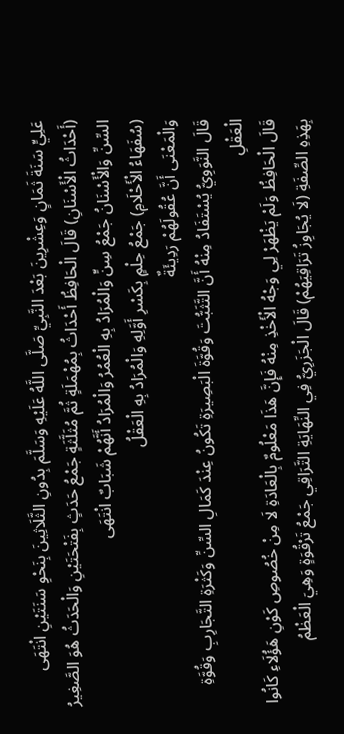عَلِيٍّ سَنَةَ ثَمَانٍ وَعِشْرِينَ بَعْدَ النَّبِيِّ صَلَّى اللَّهُ عَلَيْهِ وَسَلَّمَ بِدُونِ الثَّلَاثِينَ بِنَحْوِ سَنَتَيْنِ انْتَهَى
(أَحْدَاثُ الْأَسْنَانِ) قَالَ الْحَافِظُ أَحْدَاثُ بِمُهْمَلَةٍ ثُمَّ مُثَلَّثَةٍ جَمْعُ حَدَثٍ بِفَتْحَتَيْنِ وَالْحَدَثُ هُوَ الصَّغِيرُ السِّنِّ وَالْأَسْنَانُ جَمْعُ سِنٍّ وَالْمُرَادُ بِهِ الْعُمُرُ وَالْمُرَادُ أَنَّهُمْ شَبَابٌ انْتَهَى
(سُفَهَاءُ الْأَحْلَامِ) جَمْعُ حِلْمٍ بِكَسْرِ أَوَّلِهِ وَالْمُرَادُ بِهِ الْعَقْلُ
وَالْمَعْنَى أَنَّ عُقُولَهُمْ رَدِيئَةٌ
قَالَ النَّوَوِيُّ يُسْتَفَادُ مِنْهُ أَنَّ التَّثَبُّتَ وَقُوَّةَ الْبَصِيرَةِ تَكُونُ عِنْدَ كَمَالِ السِّنِّ وَكَثْرَةِ التَّجَارِبِ وَقُوَّةِ الْعَقْلِ
قَالَ الْحَافِظُ وَلَمْ يَظْهَرْ لِي وَجْهُ الْأَخْذِ مِنْهُ فَإِنَّ هَذَا مَعْلُومٌ بِالْعَادَةِ لَا مِنْ خُصُوصِ كَوْنِ هَؤُلَاءِ كَانُوا بِهَذِهِ الصِّفَةِ (لَا يُجَاوِزُ تَرَاقِيَهُمْ) قَالَ الْجَزَرِيُّ فِي النِّهَايَةِ التَّرَاقِي جَمْعُ تَرْقُوَةٍ وَهِيَ الْعَظْمُ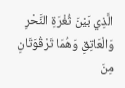الَّذِي بَيْنَ ثُغْرَةِ النَّحْرِ وَالْعَاتِقِ وَهُمَا تَرْقُوَتَانِ مِنَ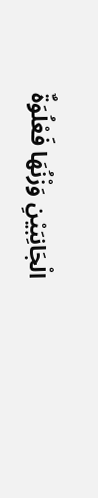الْجَانِبَيْنِ وَزْنُهَا فَعْلُوَةٌ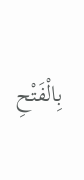بِالْفَتْحِ